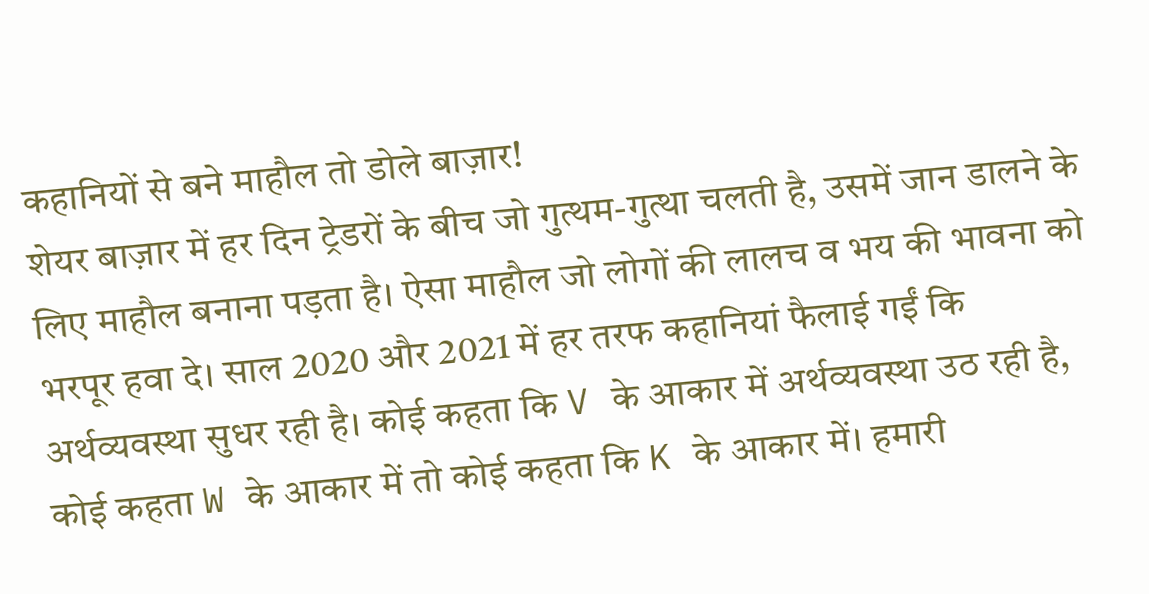कहानियों से बने माहौल तो डोले बाज़ार!
शेयर बाज़ार में हर दिन ट्रेडरों के बीच जो गुत्थम-गुत्था चलती है, उसमें जान डालने के लिए माहौल बनाना पड़ता है। ऐसा माहौल जो लोगों की लालच व भय की भावना को भरपूर हवा दे। साल 2020 और 2021 में हर तरफ कहानियां फैलाई गईं कि अर्थव्यवस्था सुधर रही है। कोई कहता कि V के आकार में अर्थव्यवस्था उठ रही है, कोई कहता W के आकार में तो कोई कहता कि K के आकार में। हमारी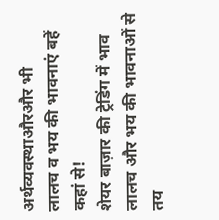अर्थव्यवस्थाऔरऔर भी
लालच व भय की भावनाएं बहें कहां से!
शेयर बाज़ार की ट्रेडिंग में भाव लालच और भय की भावनाओं से तय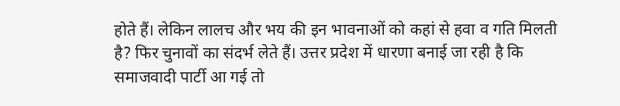होते हैं। लेकिन लालच और भय की इन भावनाओं को कहां से हवा व गति मिलती है? फिर चुनावों का संदर्भ लेते हैं। उत्तर प्रदेश में धारणा बनाई जा रही है कि समाजवादी पार्टी आ गई तो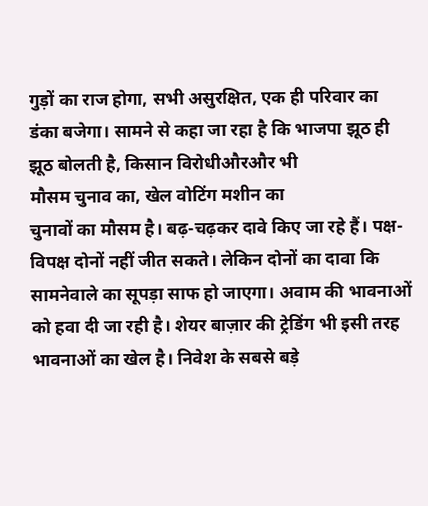गुड़ों का राज होगा, सभी असुरक्षित, एक ही परिवार का डंका बजेगा। सामने से कहा जा रहा है कि भाजपा झूठ ही झूठ बोलती है, किसान विरोधीऔरऔर भी
मौसम चुनाव का, खेल वोटिंग मशीन का
चुनावों का मौसम है। बढ़-चढ़कर दावे किए जा रहे हैं। पक्ष-विपक्ष दोनों नहीं जीत सकते। लेकिन दोनों का दावा कि सामनेवाले का सूपड़ा साफ हो जाएगा। अवाम की भावनाओं को हवा दी जा रही है। शेयर बाज़ार की ट्रेडिंग भी इसी तरह भावनाओं का खेल है। निवेश के सबसे बड़े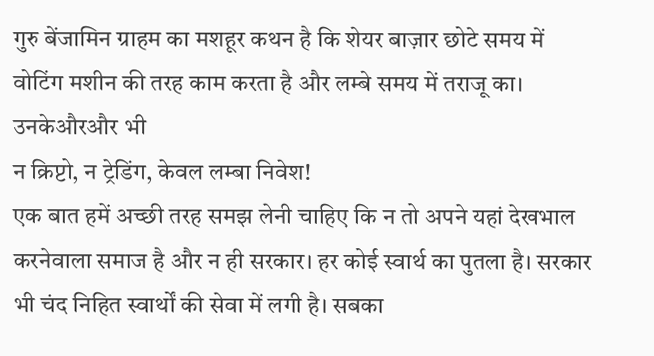गुरु बेंजामिन ग्राहम का मशहूर कथन है कि शेयर बाज़ार छोटे समय में वोटिंग मशीन की तरह काम करता है और लम्बे समय में तराजू का। उनकेऔरऔर भी
न क्रिप्टो, न ट्रेडिंग, केवल लम्बा निवेश!
एक बात हमें अच्छी तरह समझ लेनी चाहिए कि न तो अपने यहां देखभाल करनेवाला समाज है और न ही सरकार। हर कोई स्वार्थ का पुतला है। सरकार भी चंद निहित स्वार्थों की सेवा में लगी है। सबका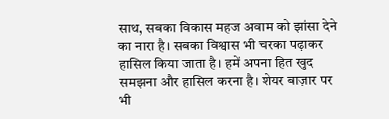साथ, सबका विकास महज अवाम को झांसा देने का नारा है। सबका विश्वास भी चरका पढ़ाकर हासिल किया जाता है। हमें अपना हित खुद समझना और हासिल करना है। शेयर बाज़ार पर भी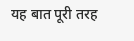यह बात पूरी तरह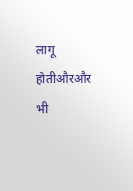लागू होतीऔरऔर भी